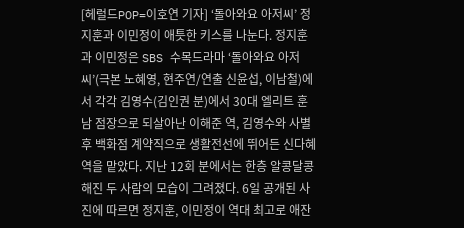[헤럴드POP=이호연 기자] ‘돌아와요 아저씨’ 정지훈과 이민정이 애틋한 키스를 나눈다. 정지훈과 이민정은 SBS 수목드라마 ‘돌아와요 아저씨’(극본 노혜영, 현주연/연출 신윤섭, 이남철)에서 각각 김영수(김인권 분)에서 30대 엘리트 훈남 점장으로 되살아난 이해준 역, 김영수와 사별 후 백화점 계약직으로 생활전선에 뛰어든 신다혜 역을 맡았다. 지난 12회 분에서는 한층 알콩달콩 해진 두 사람의 모습이 그려졌다. 6일 공개된 사진에 따르면 정지훈, 이민정이 역대 최고로 애잔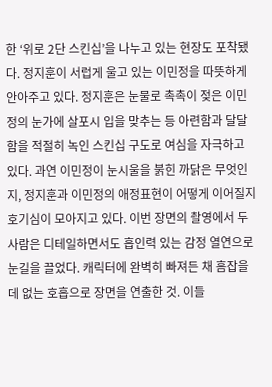한 ‘위로 2단 스킨십’을 나누고 있는 현장도 포착됐다. 정지훈이 서럽게 울고 있는 이민정을 따뜻하게 안아주고 있다. 정지훈은 눈물로 촉촉이 젖은 이민정의 눈가에 살포시 입을 맞추는 등 아련함과 달달함을 적절히 녹인 스킨십 구도로 여심을 자극하고 있다. 과연 이민정이 눈시울을 붉힌 까닭은 무엇인지, 정지훈과 이민정의 애정표현이 어떻게 이어질지 호기심이 모아지고 있다. 이번 장면의 촬영에서 두 사람은 디테일하면서도 흡인력 있는 감정 열연으로 눈길을 끌었다. 캐릭터에 완벽히 빠져든 채 흠잡을 데 없는 호흡으로 장면을 연출한 것. 이들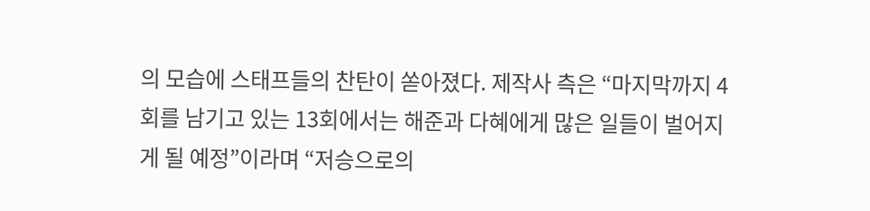의 모습에 스태프들의 찬탄이 쏟아졌다. 제작사 측은 “마지막까지 4회를 남기고 있는 13회에서는 해준과 다혜에게 많은 일들이 벌어지게 될 예정”이라며 “저승으로의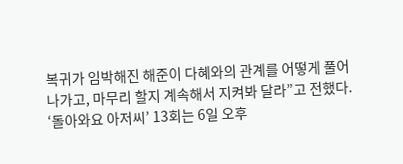복귀가 임박해진 해준이 다혜와의 관계를 어떻게 풀어나가고, 마무리 할지 계속해서 지켜봐 달라”고 전했다. ‘돌아와요 아저씨’ 13회는 6일 오후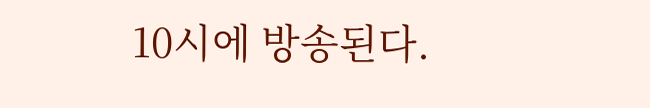10시에 방송된다.